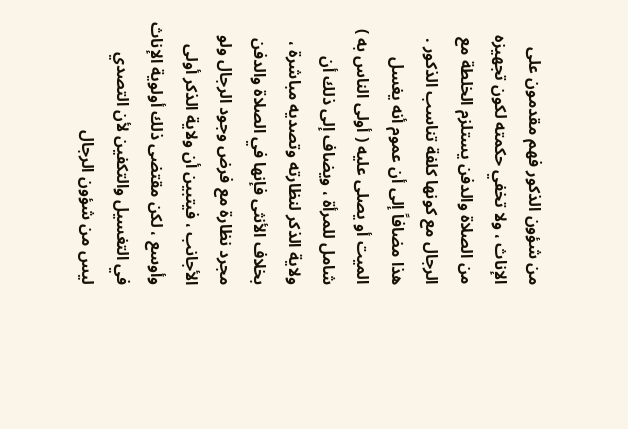من شؤون الذكور فهم مقدمون على الإناث ، ولا تخفي حكمته لكون تجهيزه من الصلاة والدفن يستلزم الخلطة مع الرجال مع كونها كلفة تناسب الذكور . هذا مضافاً إلى أن عموم أنه يغسل الميت أو يصلى عليه ( أولى الناس به ) شامل للمرأة ، ويضاف إلى ذلك أن ولاية الذكر لنظارته وتصديه مباشرة ، بخلاف الأنثى فإنها في الصلاة والدفن مجرد نظارة مع فرض وجود الرجال ولو الأجانب ، فيتبين أن ولاية الذكر أولى وأوسع ، لكن مقتضى ذلك أولوية الإناث في التغسيل والتكفين لأن التصدي ليس من شؤون الرجال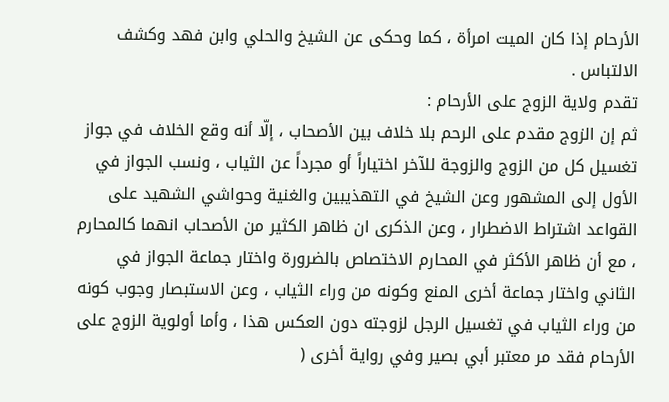الأرحام إذا كان الميت امرأة ، كما وحكى عن الشيخ والحلي وابن فهد وكشف الالتباس .
تقدم ولاية الزوج على الأرحام :
ثم إن الزوج مقدم على الرحم بلا خلاف بين الأصحاب ، إلّا أنه وقع الخلاف في جواز تغسيل كل من الزوج والزوجة للآخر اختياراً أو مجرداً عن الثياب ، ونسب الجواز في الأول إلى المشهور وعن الشيخ في التهذيبين والغنية وحواشي الشهيد على القواعد اشتراط الاضطرار ، وعن الذكرى ان ظاهر الكثير من الأصحاب انهما كالمحارم ، مع أن ظاهر الأكثر في المحارم الاختصاص بالضرورة واختار جماعة الجواز في الثاني واختار جماعة أخرى المنع وكونه من وراء الثياب ، وعن الاستبصار وجوب كونه من وراء الثياب في تغسيل الرجل لزوجته دون العكس هذا ، وأما أولوية الزوج على الأرحام فقد مر معتبر أبي بصير وفي رواية أخرى (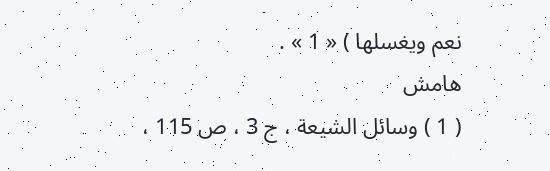نعم ويغسلها ) « 1 » .
هامش
( 1 ) وسائل الشيعة ، ج 3 ، ص 115 ،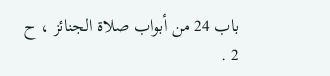باب 24 من أبواب صلاة الجنائز ، ح 2 .